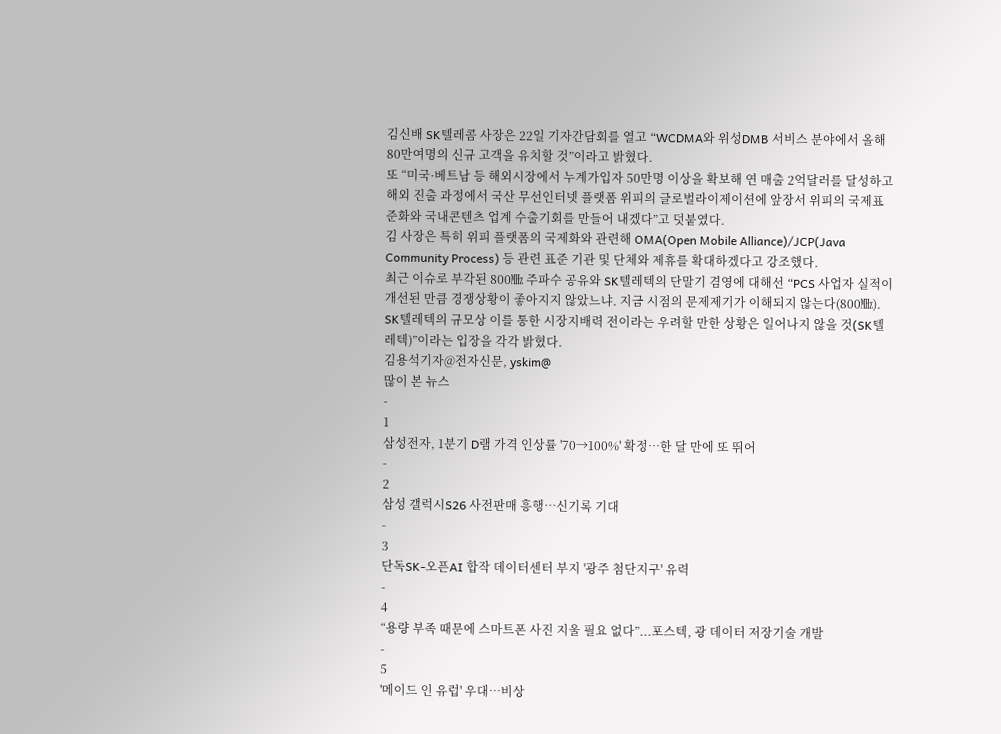김신배 SK텔레콤 사장은 22일 기자간담회를 열고 “WCDMA와 위성DMB 서비스 분야에서 올해 80만여명의 신규 고객을 유치할 것”이라고 밝혔다.
또 “미국·베트남 등 해외시장에서 누계가입자 50만명 이상을 확보해 연 매출 2억달러를 달성하고 해외 진출 과정에서 국산 무선인터넷 플랫폼 위피의 글로벌라이제이션에 앞장서 위피의 국제표준화와 국내콘텐츠 업계 수출기회를 만들어 내겠다”고 덧붙였다.
김 사장은 특히 위피 플랫폼의 국제화와 관련해 OMA(Open Mobile Alliance)/JCP(Java Community Process) 등 관련 표준 기관 및 단체와 제휴를 확대하겠다고 강조했다.
최근 이슈로 부각된 800㎒ 주파수 공유와 SK텔레텍의 단말기 겸영에 대해선 “PCS 사업자 실적이 개선된 만큼 경쟁상황이 좋아지지 않았느냐. 지금 시점의 문제제기가 이해되지 않는다(800㎒). SK텔레텍의 규모상 이를 통한 시장지배력 전이라는 우려할 만한 상황은 일어나지 않을 것(SK텔레텍)”이라는 입장을 각각 밝혔다.
김용석기자@전자신문, yskim@
많이 본 뉴스
-
1
삼성전자, 1분기 D램 가격 인상률 '70→100%' 확정…한 달 만에 또 뛰어
-
2
삼성 갤럭시S26 사전판매 흥행…신기록 기대
-
3
단독SK-오픈AI 합작 데이터센터 부지 '광주 첨단지구' 유력
-
4
“용량 부족 때문에 스마트폰 사진 지울 필요 없다”...포스텍, 광 데이터 저장기술 개발
-
5
'메이드 인 유럽' 우대…비상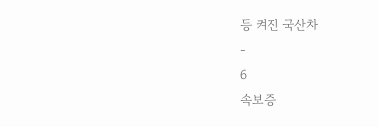등 켜진 국산차
-
6
속보증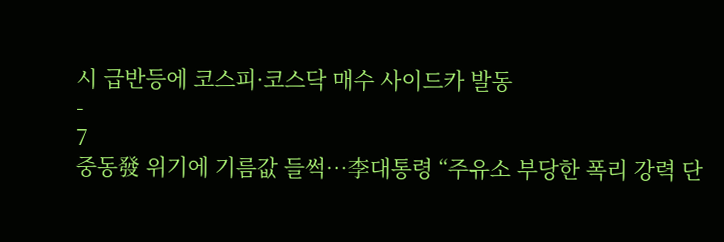시 급반등에 코스피·코스닥 매수 사이드카 발동
-
7
중동發 위기에 기름값 들썩…李대통령 “주유소 부당한 폭리 강력 단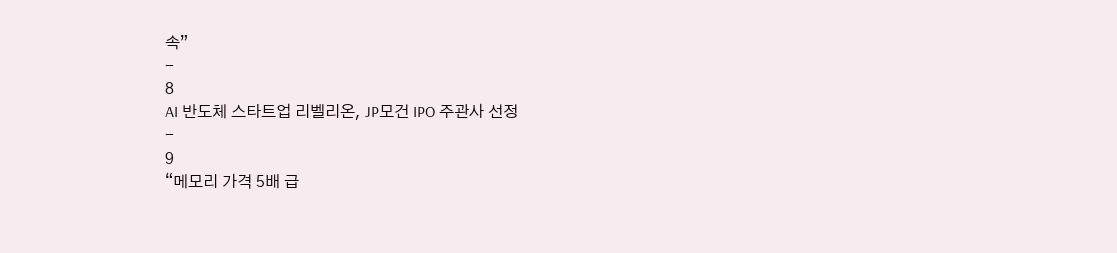속”
-
8
AI 반도체 스타트업 리벨리온, JP모건 IPO 주관사 선정
-
9
“메모리 가격 5배 급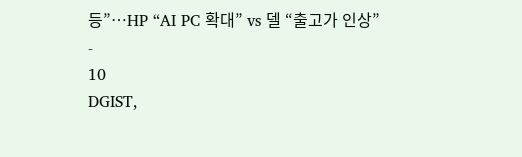등”…HP “AI PC 확대” vs 델 “출고가 인상”
-
10
DGIST,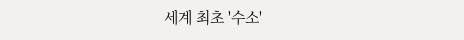세계 최초 '수소'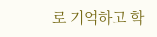로 기억하고 학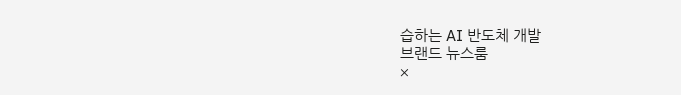습하는 AI 반도체 개발
브랜드 뉴스룸
×